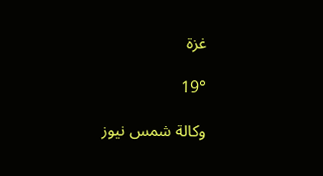غزة

19°

وكالة شمس نيوز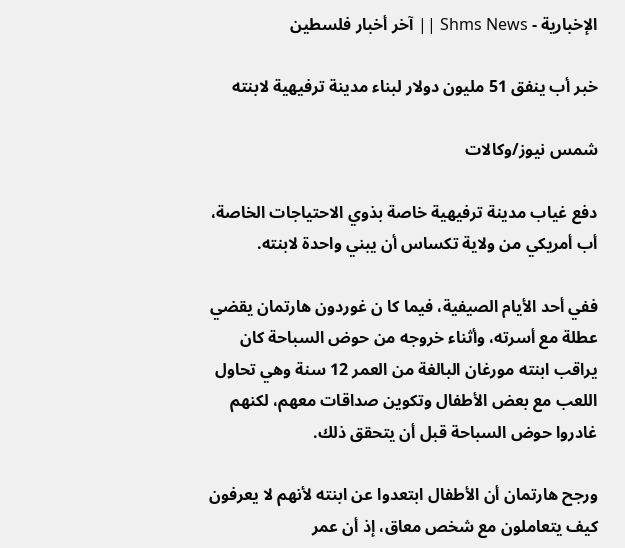الإخبارية - Shms News || آخر أخبار فلسطين

خبر أب ينفق 51 مليون دولار لبناء مدينة ترفيهية لابنته

شمس نيوز/وكالات

دفع غياب مدينة ترفيهية خاصة بذوي الاحتياجات الخاصة، أب أمريكي من ولاية تكساس أن يبني واحدة لابنته.

ففي أحد الأيام الصيفية، فيما كا ن غوردون هارتمان يقضي عطلة مع أسرته، وأثناء خروجه من حوض السباحة كان يراقب ابنته مورغان البالغة من العمر 12 سنة وهي تحاول اللعب مع بعض الأطفال وتكوين صداقات معهم، لكنهم غادروا حوض السباحة قبل أن يتحقق ذلك.

ورجح هارتمان أن الأطفال ابتعدوا عن ابنته لأنهم لا يعرفون كيف يتعاملون مع شخص معاق، إذ أن عمر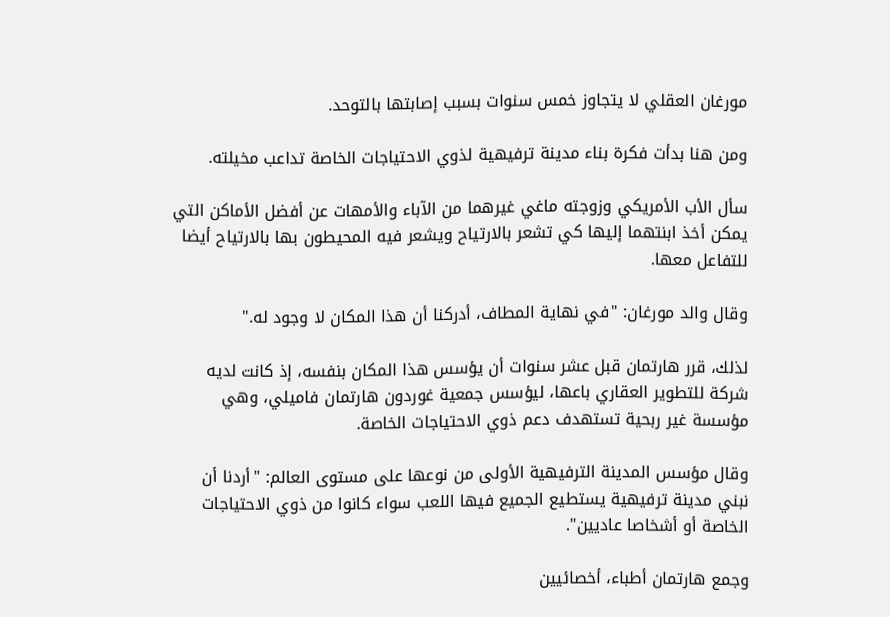مورغان العقلي لا يتجاوز خمس سنوات بسبب إصابتها بالتوحد.

ومن هنا بدأت فكرة بناء مدينة ترفيهية لذوي الاحتياجات الخاصة تداعب مخيلته.

سأل الأب الأمريكي وزوجته ماغي غيرهما من الآباء والأمهات عن أفضل الأماكن التي يمكن أخذ ابنتهما إليها كي تشعر بالارتياح ويشعر فيه المحيطون بها بالارتياح أيضا للتفاعل معها.

وقال والد مورغان: "في نهاية المطاف، أدركنا أن هذا المكان لا وجود له."

لذلك، قرر هارتمان قبل عشر سنوات أن يؤسس هذا المكان بنفسه، إذ كانت لديه شركة للتطوير العقاري باعها، ليؤسس جمعية غوردون هارتمان فاميلي، وهي مؤسسة غير ربحية تستهدف دعم ذوي الاحتياجات الخاصة.

وقال مؤسس المدينة الترفيهية الأولى من نوعها على مستوى العالم: "أردنا أن نبني مدينة ترفيهية يستطيع الجميع فيها اللعب سواء كانوا من ذوي الاحتياجات الخاصة أو أشخاصا عاديين".

وجمع هارتمان أطباء، أخصائيين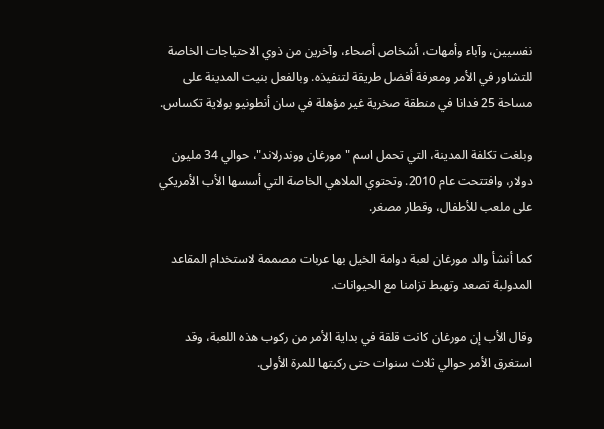نفسيين، وآباء وأمهات، أشخاص أصحاء، وآخرين من ذوي الاحتياجات الخاصة للتشاور في الأمر ومعرفة أفضل طريقة لتنفيذه. وبالفعل بنيت المدينة على مساحة 25 فدانا في منطقة صخرية غير مؤهلة في سان أنطونيو بولاية تكساس.

وبلغت تكلفة المدينة، التي تحمل اسم "مورغان ووندرلاند"، حوالي 34 مليون دولار، وافتتحت عام 2010. وتحتوي الملاهي الخاصة التي أسسها الأب الأمريكي على ملعب للأطفال، وقطار مصغر.

كما أنشأ والد مورغان لعبة دوامة الخيل بها عربات مصممة لاستخدام المقاعد المدولبة تصعد وتهبط تزامنا مع الحيوانات.

وقال الأب إن مورغان كانت قلقة في بداية الأمر من ركوب هذه اللعبة، وقد استغرق الأمر حوالي ثلاث سنوات حتى ركبتها للمرة الأولى.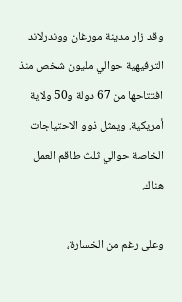وقد زار مدينة مورغان ووندرلاند الترفيهية حوالي مليون شخص منذ افتتاحها من 67 دولة و50 ولاية أمريكية. ويمثل ذوو الاحتياجات الخاصة حوالي ثلث طاقم العمل هناك.

وعلى رغم من الخسارة،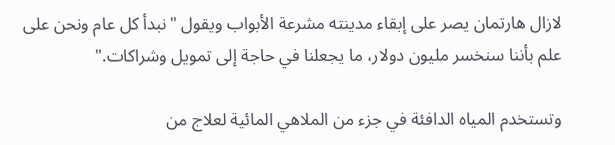لازال هارتمان يصر على إبقاء مدينته مشرعة الأبواب ويقول "نبدأ كل عام ونحن على علم بأننا سنخسر مليون دولار، ما يجعلنا في حاجة إلى تمويل وشراكات."

وتستخدم المياه الدافئة في جزء من الملاهي المائية لعلاج من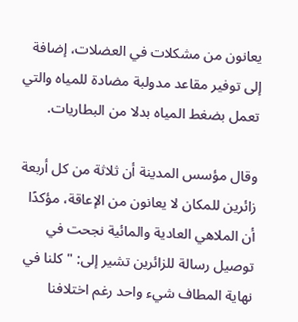يعانون من مشكلات في العضلات، إضافة إلى توفير مقاعد مدولبة مضادة للمياه والتي تعمل بضغط المياه بدلا من البطاريات.

وقال مؤسس المدينة أن ثلاثة من كل أربعة زائرين للمكان لا يعانون من الإعاقة، مؤكدًا أن الملاهي العادية والمائية نجحت في توصيل رسالة للزائرين تشير إلى: "كلنا في نهاية المطاف شيء واحد رغم اختلافنا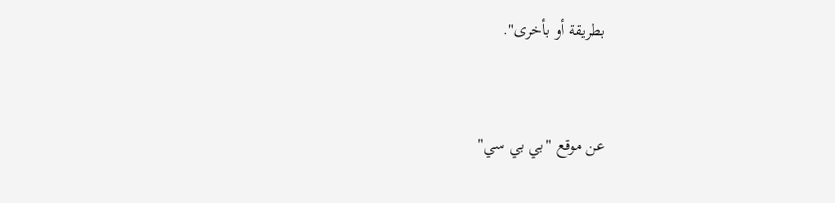بطريقة أو بأخرى".


عن موقع "بي بي سي"